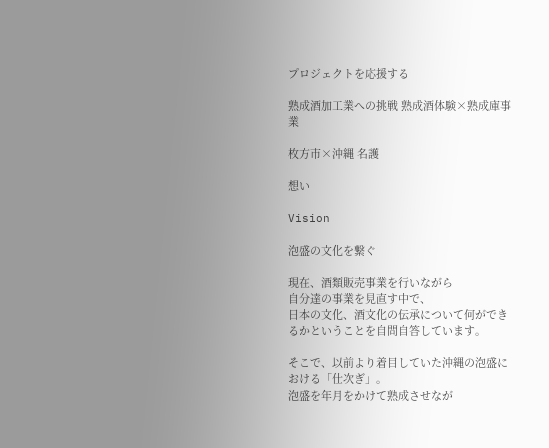プロジェクトを応援する

熟成酒加工業への挑戦 熟成酒体験×熟成庫事業

枚方市×沖縄 名護

想い

Vision

泡盛の文化を繋ぐ

現在、酒類販売事業を行いながら
自分達の事業を見直す中で、
日本の文化、酒文化の伝承について何ができるかということを自問自答しています。

そこで、以前より着目していた沖縄の泡盛における「仕次ぎ」。
泡盛を年月をかけて熟成させなが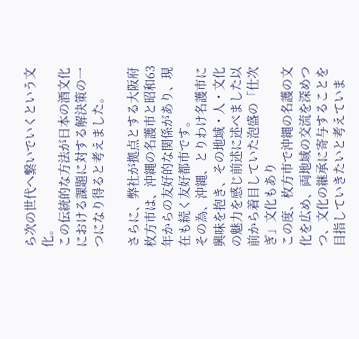ら次の世代へ繋いでいくという文化。
この伝統的な方法が日本の酒文化における課題に対する解決策の一つになり得ると考えました。

さらに、弊社が拠点とする大阪府枚方市は、沖縄の名護市と昭和63年からの友好的な関係があり、現在も続く友好都市です。
その為、沖縄、とりわけ名護市に興味を抱き、その地域・人・文化の魅力を感じ前述に述べました以前から着目していた泡盛の「仕次ぎ」文化もあり
この度、枚方市で沖縄の名護の文化を広め、両地域の交流を深めつつ、文化の継承に寄与することを目指していきたいと考えていま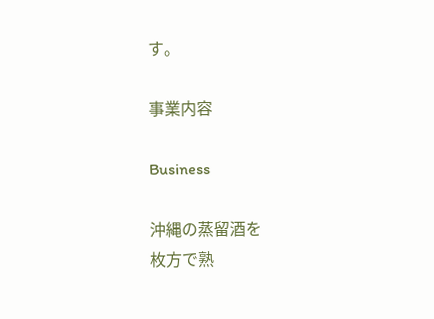す。

事業内容

Business

沖縄の蒸留酒を
枚方で熟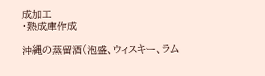成加工
・熟成庫作成

沖縄の蒸留酒(泡盛、ウィスキー、ラム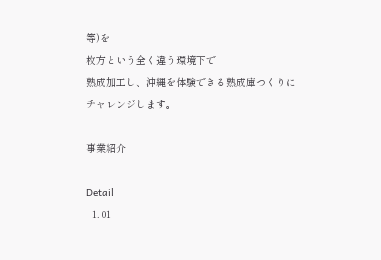等)を
枚方という全く違う環境下で
熟成加工し、沖縄を体験できる熟成庫つくりに
チャレンジします。

事業紹介

Detail
  1. 01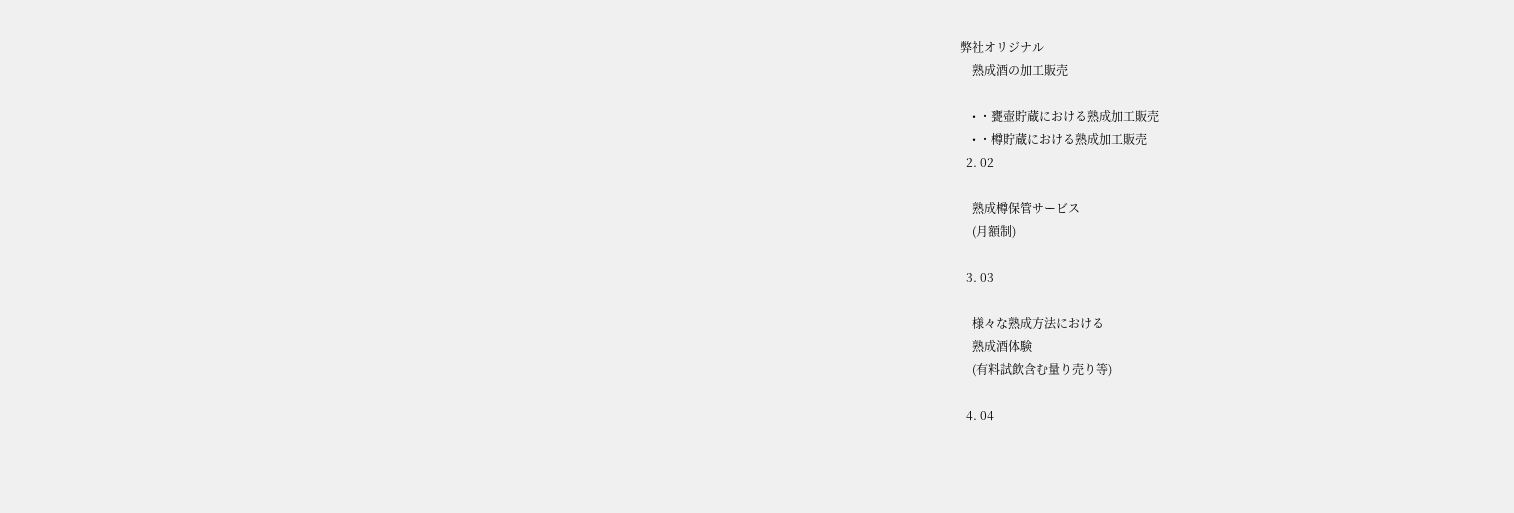弊社オリジナル
    熟成酒の加工販売

    • ・甕壺貯蔵における熟成加工販売
    • ・樽貯蔵における熟成加工販売
  2. 02

    熟成樽保管サービス
    (月額制)

  3. 03

    様々な熟成方法における
    熟成酒体験
    (有料試飲含む量り売り等)

  4. 04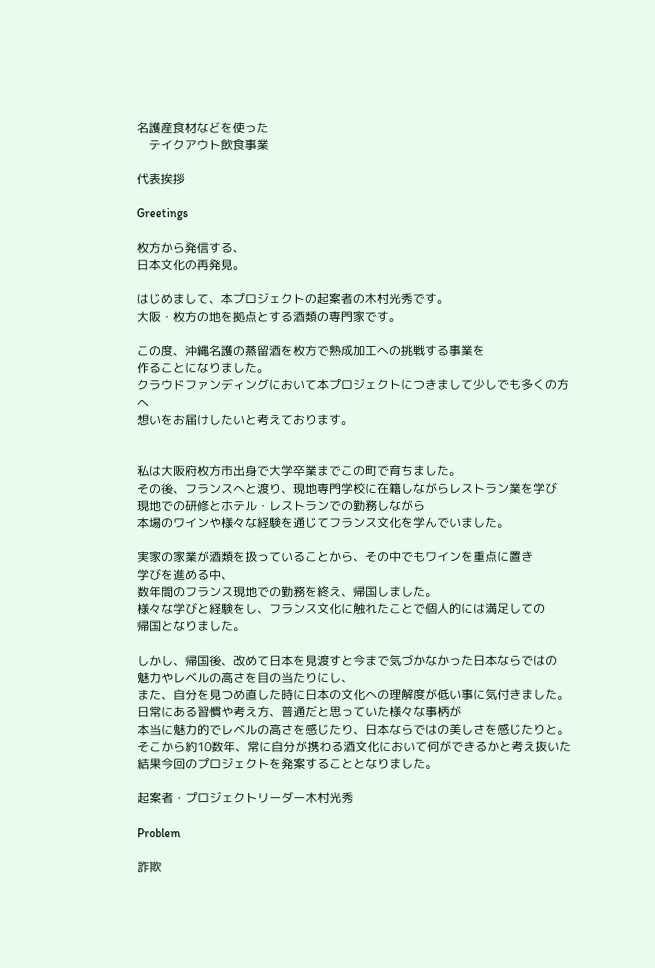名護産食材などを使った
    テイクアウト飲食事業

代表挨拶

Greetings

枚方から発信する、
日本文化の再発見。

はじめまして、本プロジェクトの起案者の木村光秀です。
大阪・枚方の地を拠点とする酒類の専門家です。

この度、沖縄名護の蒸留酒を枚方で熟成加工への挑戦する事業を
作ることになりました。
クラウドファンディングにおいて本プロジェクトにつきまして少しでも多くの方へ
想いをお届けしたいと考えております。


私は大阪府枚方市出身で大学卒業までこの町で育ちました。
その後、フランスへと渡り、現地専門学校に在籍しながらレストラン業を学び
現地での研修とホテル・レストランでの勤務しながら
本場のワインや様々な経験を通じてフランス文化を学んでいました。

実家の家業が酒類を扱っていることから、その中でもワインを重点に置き
学びを進める中、
数年間のフランス現地での勤務を終え、帰国しました。
様々な学びと経験をし、フランス文化に触れたことで個人的には満足しての
帰国となりました。

しかし、帰国後、改めて日本を見渡すと今まで気づかなかった日本ならではの
魅力やレベルの高さを目の当たりにし、
また、自分を見つめ直した時に日本の文化への理解度が低い事に気付きました。
日常にある習慣や考え方、普通だと思っていた様々な事柄が
本当に魅力的でレベルの高さを感じたり、日本ならではの美しさを感じたりと。
そこから約10数年、常に自分が携わる酒文化において何ができるかと考え抜いた結果今回のプロジェクトを発案することとなりました。

起案者・プロジェクトリーダー木村光秀

Problem

詐欺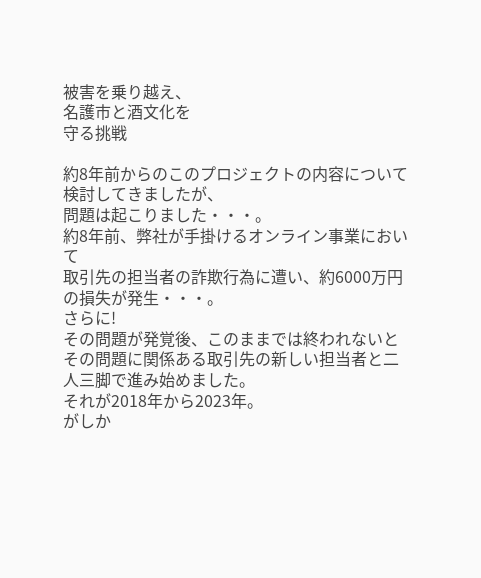被害を乗り越え、
名護市と酒文化を
守る挑戦

約8年前からのこのプロジェクトの内容について検討してきましたが、
問題は起こりました・・・。
約8年前、弊社が手掛けるオンライン事業において
取引先の担当者の詐欺行為に遭い、約6000万円の損失が発生・・・。
さらに!
その問題が発覚後、このままでは終われないと
その問題に関係ある取引先の新しい担当者と二人三脚で進み始めました。
それが2018年から2023年。
がしか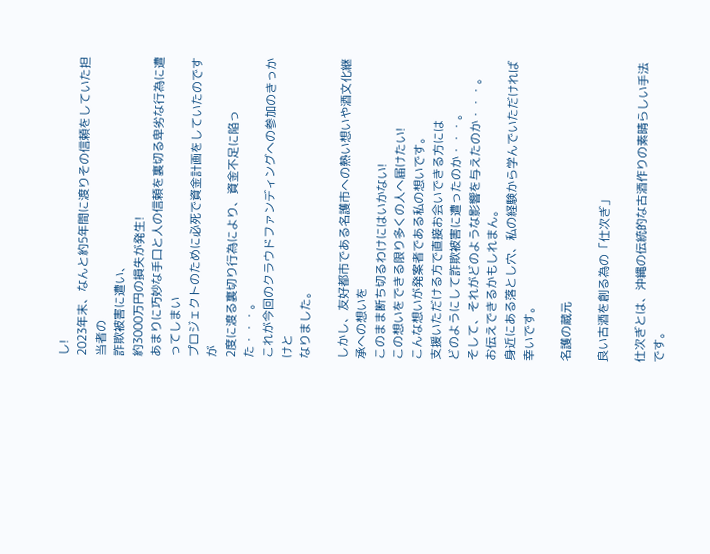し!
2023年末、なんと約5年間に渡りその信頼をしていた担当者の
詐欺被害に遭い、
約3000万円の損失が発生!
あまりに巧妙な手口と人の信頼を裏切る卑劣な行為に遭ってしまい
プロジェクトのために必死で資金計画をしていたのですが
2度に渡る裏切り行為により、資金不足に陥った・・・。
これが今回のクラウドファンディングへの参加のきっかけと
なりました。

しかし、友好都市である名護市への熱い想いや酒文化継承への想いを
このまま断ち切るわけにはいかない!
この想いをできる限り多くの人へ届けたい!
こんな想いが発案者である私の想いです。
支援いただける方で直接お会いできる方には
どのようにして詐欺被害に遭ったのか・・・。
そして、それがどのような影響を与えたのか・・・。
お伝えできるかもしれまん。
身近にある落とし穴、私の経験から学んでいただければ幸いです。

名護の蔵元

良い古酒を創る為の「仕次ぎ」

仕次ぎとは、沖縄の伝統的な古酒作りの素晴らしい手法です。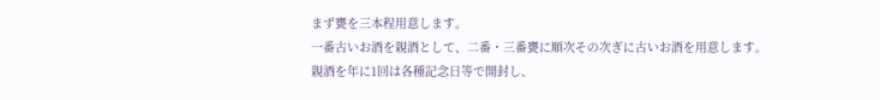まず甕を三本程用意します。
一番古いお酒を親酒として、二番・三番甕に順次その次ぎに古いお酒を用意します。
親酒を年に1回は各種記念日等で開封し、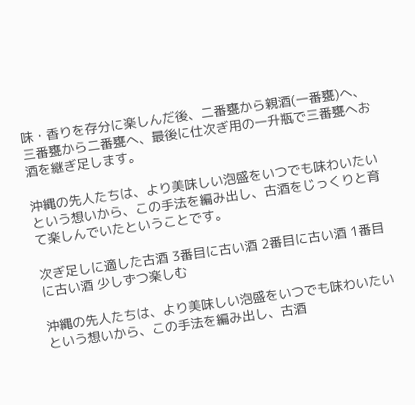味・香りを存分に楽しんだ後、二番甕から親酒(一番甕)へ、三番甕から二番甕へ、最後に仕次ぎ用の一升瓶で三番甕へお酒を継ぎ足します。

沖縄の先人たちは、より美味しい泡盛をいつでも味わいたいという想いから、この手法を編み出し、古酒をじっくりと育て楽しんでいたということです。

次ぎ足しに適した古酒 3番目に古い酒 2番目に古い酒 1番目に古い酒 少しずつ楽しむ

沖縄の先人たちは、より美味しい泡盛をいつでも味わいたいという想いから、この手法を編み出し、古酒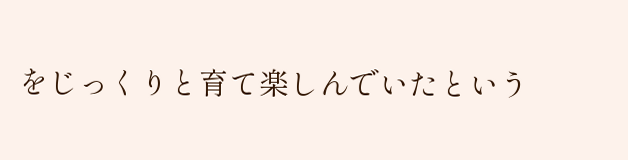をじっくりと育て楽しんでいたという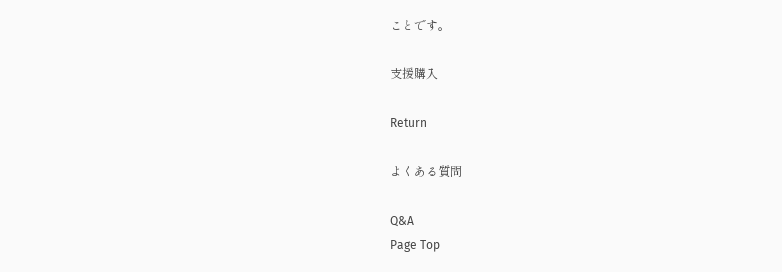ことです。

支援購入

Return

よくある質問

Q&A
Page Top